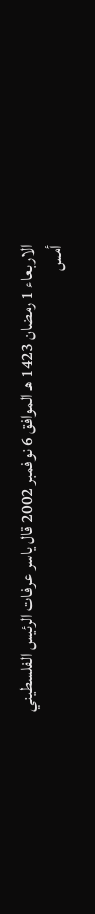الاربعاء 1 رمضان 1423 هـ الموافق 6 نوفمبر 2002 قال ياسر عرفات الرئيس الفلسطيني أمس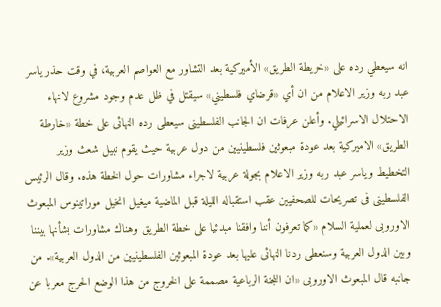انه سيعطي رده على «خريطة الطريق» الأميركية بعد التشاور مع العواصم العربية، في وقت حذر ياسر عبد ربه وزير الاعلام من ان أي «قرضاي فلسطيني» سيقتل في ظل عدم وجود مشروع لانهاء الاحتلال الاسرائيلي. وأعلن عرفات ان الجانب الفلسطينى سيعطى رده النهائى على خطة «خارطة الطريق» الاميركية بعد عودة مبعوثين فلسطينيين من دول عربية حيث يقوم نبيل شعث وزير التخطيط وياسر عبد ربه وزير الاعلام بجولة عربية لاجراء مشاورات حول الخطة هذه. وقال الرئيس الفلسطينى فى تصريحات للصحفيين عقب استقباله الليلة قبل الماضية ميغيل انخيل موراتينوس المبعوث الاوروبى لعملية السلام «كما تعرفون أننا وافقنا مبدئيا على خطة الطريق وهناك مشاورات بشأنها بيننا وبين الدول العربية وسنعطى ردنا النهائى عليها بعد عودة المبعوثين الفلسطينيين من الدول العربية». من جانبه قال المبعوث الاوروبى «ان اللجنة الرباعية مصممة على الخروج من هذا الوضع الحرج معربا عن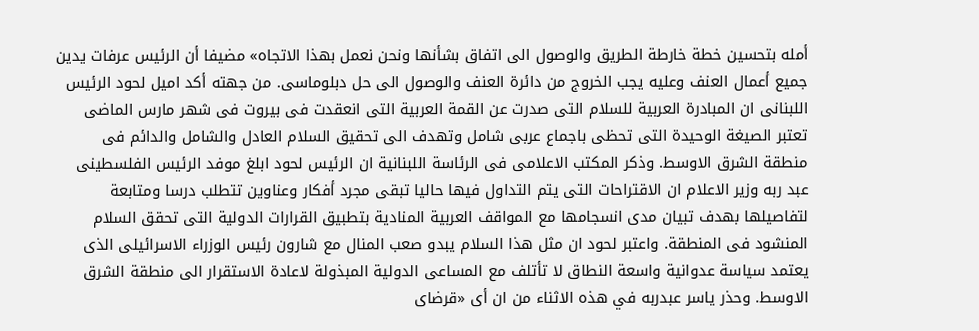أمله بتحسين خطة خارطة الطريق والوصول الى اتفاق بشأنها ونحن نعمل بهذا الاتجاه» مضيفا أن الرئيس عرفات يدين جميع أعمال العنف وعليه يجب الخروج من دائرة العنف والوصول الى حل دبلوماسى. من جهته أكد اميل لحود الرئيس اللبنانى ان المبادرة العربية للسلام التى صدرت عن القمة العربية التى انعقدت فى بيروت فى شهر مارس الماضى تعتبر الصيغة الوحيدة التى تحظى باجماع عربى شامل وتهدف الى تحقيق السلام العادل والشامل والدائم فى منطقة الشرق الاوسط. وذكر المكتب الاعلامى فى الرئاسة اللبنانية ان الرئيس لحود ابلغ موفد الرئيس الفلسطينى عبد ربه وزير الاعلام ان الاقتراحات التى يتم التداول فيها حاليا تبقى مجرد أفكار وعناوين تتطلب درسا ومتابعة لتفاصيلها بهدف تبيان مدى انسجامها مع المواقف العربية المنادية بتطبيق القرارات الدولية التى تحقق السلام المنشود فى المنطقة. واعتبر لحود ان مثل هذا السلام يبدو صعب المنال مع شارون رئيس الوزراء الاسرائيلى الذى يعتمد سياسة عدوانية واسعة النطاق لا تأتلف مع المساعى الدولية المبذولة لاعادة الاستقرار الى منطقة الشرق الاوسط. وحذر ياسر عبدربه في هذه الاثناء من ان أى «قرضاى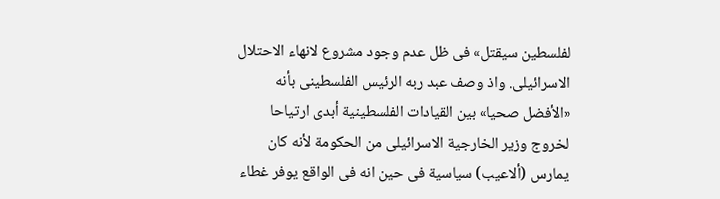لفلسطين سيقتل» فى ظل عدم وجود مشروع لانهاء الاحتلال الاسرائيلى. واذ وصف عبد ربه الرئيس الفلسطينى بأنه «الأفضل صحيا» بين القيادات الفلسطينية أبدى ارتياحا لخروج وزير الخارجية الاسرائيلى من الحكومة لأنه كان يمارس (ألاعيب) سياسية فى حين انه فى الواقع يوفر غطاء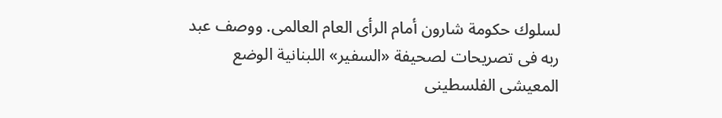لسلوك حكومة شارون أمام الرأى العام العالمى. ووصف عبد ربه فى تصريحات لصحيفة «السفير» اللبنانية الوضع المعيشى الفلسطينى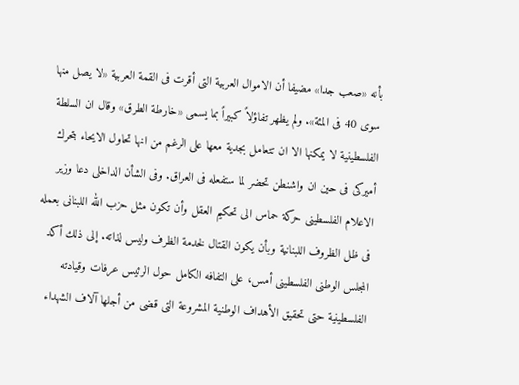بأنه «صعب جدا» مضيفا أن الاموال العربية التى أقرت فى القمة العربية «لا يصل منها سوى 40 فى المئة». ولم يظهر تفاؤلاً كبيراً بما يسمى «خارطة الطرق» وقال ان السلطة الفلسطينية لا يمكنها الا ان تتعامل بجدية معها على الرغم من انها تحاول الايحاء بتحرك أميركى فى حين ان واشنطن تحضر لما ستفعله فى العراق. وفى الشأن الداخلى دعا وزير الاعلام الفلسطينى حركة حماس الى تحكيم العقل وأن تكون مثل حزب الله اللبنانى بعمله فى ظل الظروف اللبنانية وبأن يكون القتال لخدمة الظرف وليس لذاته. إلى ذلك أكد المجلس الوطنى الفلسطينى أمس، على التفافه الكامل حول الرئيس عرفات وقيادته الفلسطينية حتى تحقيق الأهداف الوطنية المشروعة التى قضى من أجلها آلاف الشهداء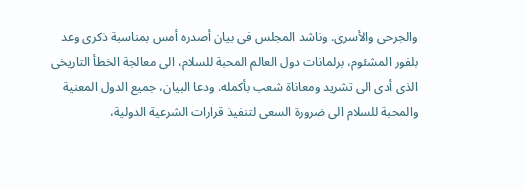والجرحى والأسرى. وناشد المجلس فى بيان أصدره أمس بمناسبة ذكرى وعد بلفور المشئوم، برلمانات دول العالم المحبة للسلام، الى معالجة الخطأ التاريخى الذى أدى الى تشريد ومعاناة شعب بأكمله. ودعا البيان، جميع الدول المعنية والمحبة للسلام الى ضرورة السعى لتنفيذ قرارات الشرعية الدولية،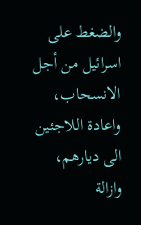والضغط على اسرائيل من أجل الانسحاب، واعادة اللاجئين الى ديارهم، وازالة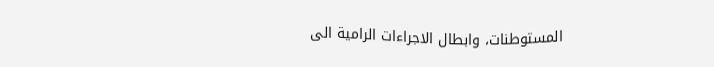المستوطنات، وابطال الاجراءات الرامية الى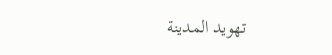تهويد المدينة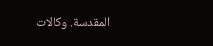المقدسة. وكالات